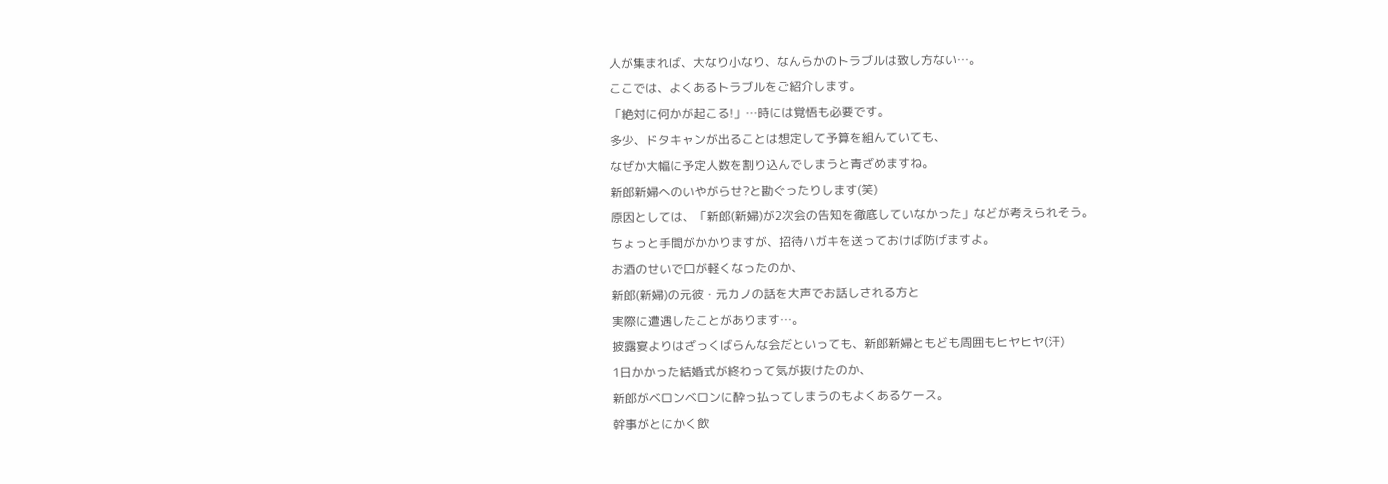人が集まれば、大なり小なり、なんらかのトラブルは致し方ない…。
ここでは、よくあるトラブルをご紹介します。
「絶対に何かが起こる!」…時には覚悟も必要です。
多少、ドタキャンが出ることは想定して予算を組んていても、
なぜか大幅に予定人数を割り込んでしまうと青ざめますね。
新郎新婦へのいやがらせ?と勘ぐったりします(笑)
原因としては、「新郎(新婦)が2次会の告知を徹底していなかった」などが考えられそう。
ちょっと手間がかかりますが、招待ハガキを送っておけば防げますよ。
お酒のせいで口が軽くなったのか、
新郎(新婦)の元彼・元カノの話を大声でお話しされる方と
実際に遭遇したことがあります…。
披露宴よりはざっくばらんな会だといっても、新郎新婦ともども周囲もヒヤヒヤ(汗)
1日かかった結婚式が終わって気が抜けたのか、
新郎がベロンベロンに酔っ払ってしまうのもよくあるケース。
幹事がとにかく飲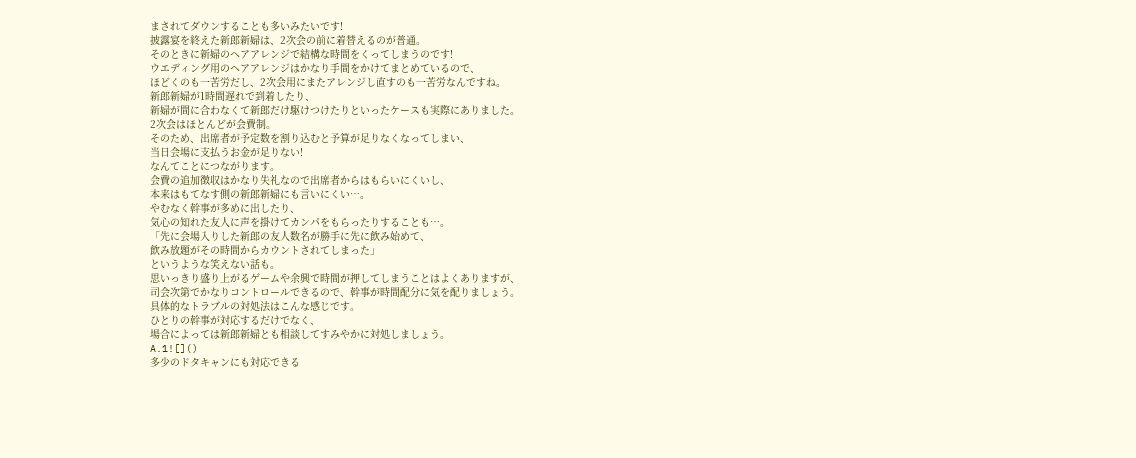まされてダウンすることも多いみたいです!
披露宴を終えた新郎新婦は、2次会の前に着替えるのが普通。
そのときに新婦のヘアアレンジで結構な時間をくってしまうのです!
ウエディング用のヘアアレンジはかなり手間をかけてまとめているので、
ほどくのも一苦労だし、2次会用にまたアレンジし直すのも一苦労なんですね。
新郎新婦が1時間遅れで到着したり、
新婦が間に合わなくて新郎だけ駆けつけたりといったケースも実際にありました。
2次会はほとんどが会費制。
そのため、出席者が予定数を割り込むと予算が足りなくなってしまい、
当日会場に支払うお金が足りない!
なんてことにつながります。
会費の追加徴収はかなり失礼なので出席者からはもらいにくいし、
本来はもてなす側の新郎新婦にも言いにくい…。
やむなく幹事が多めに出したり、
気心の知れた友人に声を掛けてカンパをもらったりすることも…。
「先に会場入りした新郎の友人数名が勝手に先に飲み始めて、
飲み放題がその時間からカウントされてしまった」
というような笑えない話も。
思いっきり盛り上がるゲームや余興で時間が押してしまうことはよくありますが、
司会次第でかなりコントロールできるので、幹事が時間配分に気を配りましょう。
具体的なトラブルの対処法はこんな感じです。
ひとりの幹事が対応するだけでなく、
場合によっては新郎新婦とも相談してすみやかに対処しましょう。
A.1![]()
多少のドタキャンにも対応できる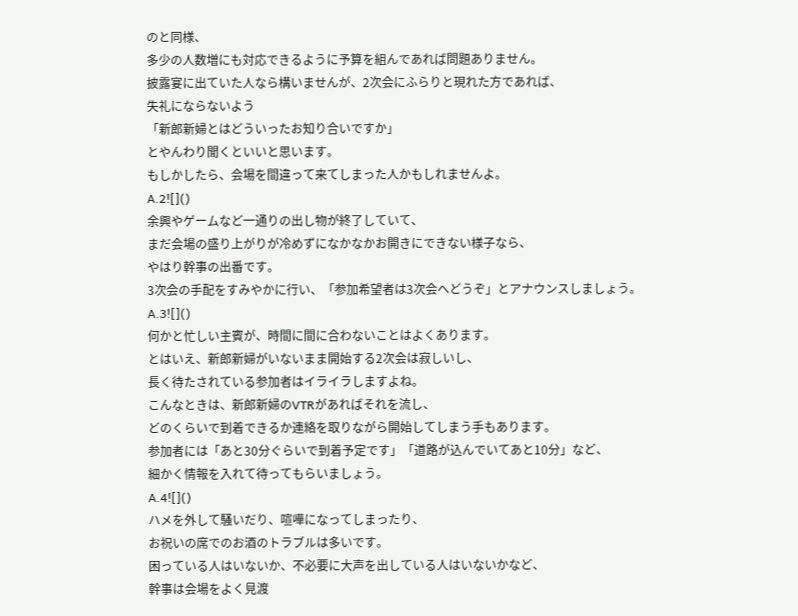のと同様、
多少の人数増にも対応できるように予算を組んであれば問題ありません。
披露宴に出ていた人なら構いませんが、2次会にふらりと現れた方であれば、
失礼にならないよう
「新郎新婦とはどういったお知り合いですか」
とやんわり聞くといいと思います。
もしかしたら、会場を間違って来てしまった人かもしれませんよ。
A.2![]()
余興やゲームなど一通りの出し物が終了していて、
まだ会場の盛り上がりが冷めずになかなかお開きにできない様子なら、
やはり幹事の出番です。
3次会の手配をすみやかに行い、「参加希望者は3次会へどうぞ」とアナウンスしましょう。
A.3![]()
何かと忙しい主賓が、時間に間に合わないことはよくあります。
とはいえ、新郎新婦がいないまま開始する2次会は寂しいし、
長く待たされている参加者はイライラしますよね。
こんなときは、新郎新婦のVTRがあればそれを流し、
どのくらいで到着できるか連絡を取りながら開始してしまう手もあります。
参加者には「あと30分ぐらいで到着予定です」「道路が込んでいてあと10分」など、
細かく情報を入れて待ってもらいましょう。
A.4![]()
ハメを外して騒いだり、喧嘩になってしまったり、
お祝いの席でのお酒のトラブルは多いです。
困っている人はいないか、不必要に大声を出している人はいないかなど、
幹事は会場をよく見渡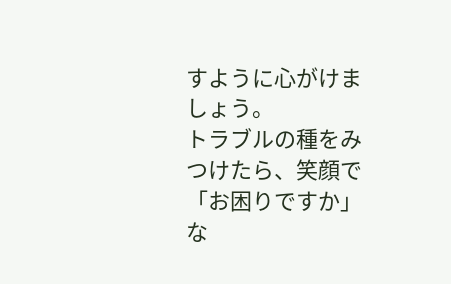すように心がけましょう。
トラブルの種をみつけたら、笑顔で「お困りですか」な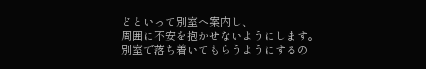どといって別室へ案内し、
周囲に不安を抱かせないようにします。
別室で落ち着いてもらうようにするの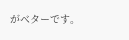がベターです。